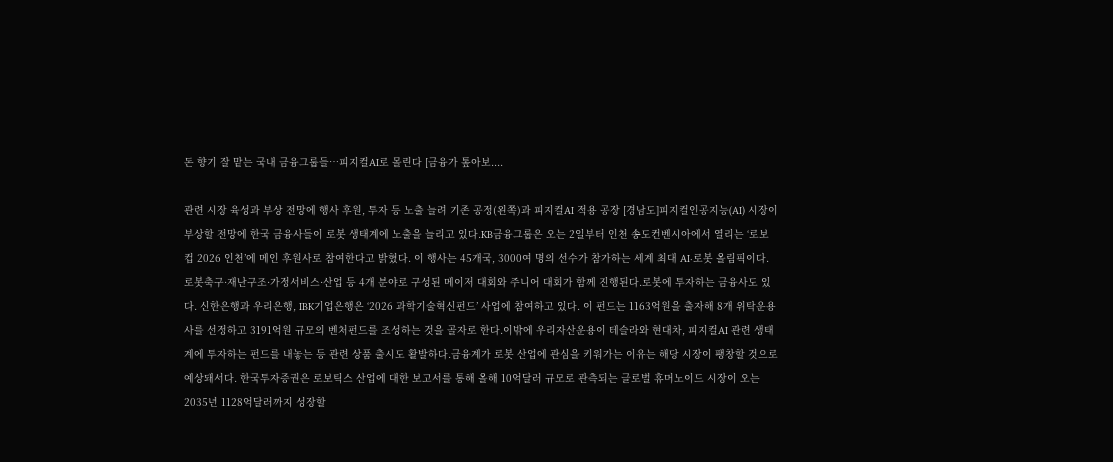돈 향기 잘 맡는 국내 금융그룹들…피지컬AI로 몰린다 [금융가 톺아보....

관련 시장 육성과 부상 전망에 행사 후원, 투자 등 노출 늘려 기존 공정(왼쪽)과 피지컬AI 적용 공장 [경남도]피지컬인공지능(AI) 시장이 부상할 전망에 한국 금융사들이 로봇 생태계에 노출을 늘리고 있다.KB금융그룹은 오는 2일부터 인천 송도컨벤시아에서 열리는 ‘로보컵 2026 인천’에 메인 후원사로 참여한다고 밝혔다. 이 행사는 45개국, 3000여 명의 선수가 참가하는 세계 최대 AI·로봇 올림픽이다. 로봇축구·재난구조·가정서비스·산업 등 4개 분야로 구성된 메이저 대회와 주니어 대회가 함께 진행된다.로봇에 투자하는 금융사도 있다. 신한은행과 우리은행, IBK기업은행은 ‘2026 과학기술혁신펀드’ 사업에 참여하고 있다. 이 펀드는 1163억원을 출자해 8개 위탁운용사를 선정하고 3191억원 규모의 벤처펀드를 조성하는 것을 골자로 한다.이밖에 우리자산운용이 테슬라와 현대차, 피지컬AI 관련 생태계에 투자하는 펀드를 내놓는 등 관련 상품 출시도 활발하다.금융계가 로봇 산업에 관심을 키워가는 이유는 해당 시장이 팽창할 것으로 예상돼서다. 한국투자증권은 로보틱스 산업에 대한 보고서를 통해 올해 10억달러 규모로 관측되는 글로벌 휴머노이드 시장이 오는 2035년 1128억달러까지 성장할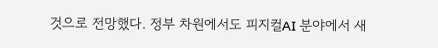것으로 전망했다. 정부 차원에서도 피지컬AI 분야에서 새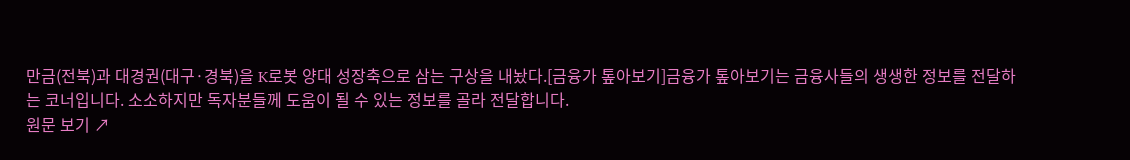만금(전북)과 대경권(대구·경북)을 K로봇 양대 성장축으로 삼는 구상을 내놨다.[금융가 톺아보기]금융가 톺아보기는 금융사들의 생생한 정보를 전달하는 코너입니다. 소소하지만 독자분들께 도움이 될 수 있는 정보를 골라 전달합니다.
원문 보기 ↗